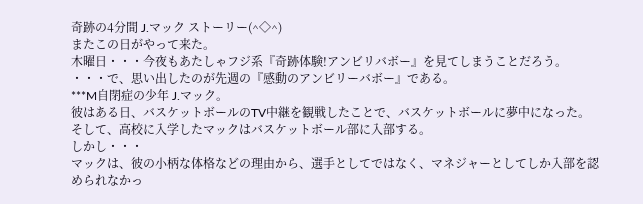奇跡の4分間 J.マック ストーリー(^◇^)
またこの日がやって来た。
木曜日・・・今夜もあたしゃフジ系『奇跡体験!アンビリバボー』を見てしまうことだろう。
・・・で、思い出したのが先週の『感動のアンビリーバボー』である。
***M自閉症の少年 J.マック。
彼はある日、バスケットボールのTV中継を観戦したことで、バスケットボールに夢中になった。
そして、高校に入学したマックはバスケットボール部に入部する。
しかし・・・
マックは、彼の小柄な体格などの理由から、選手としてではなく、マネジャーとしてしか入部を認められなかっ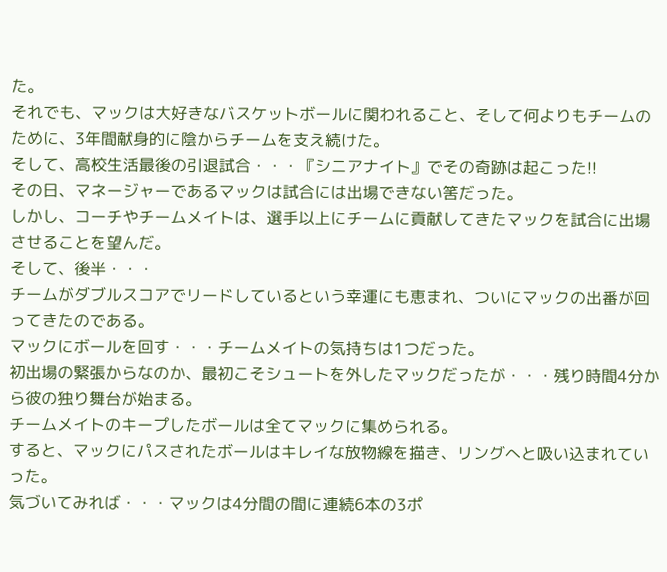た。
それでも、マックは大好きなバスケットボールに関われること、そして何よりもチームのために、3年間献身的に陰からチームを支え続けた。
そして、高校生活最後の引退試合・・・『シニアナイト』でその奇跡は起こった!!
その日、マネージャーであるマックは試合には出場できない筈だった。
しかし、コーチやチームメイトは、選手以上にチームに貢献してきたマックを試合に出場させることを望んだ。
そして、後半・・・
チームがダブルスコアでリードしているという幸運にも恵まれ、ついにマックの出番が回ってきたのである。
マックにボールを回す・・・チームメイトの気持ちは1つだった。
初出場の緊張からなのか、最初こそシュートを外したマックだったが・・・残り時間4分から彼の独り舞台が始まる。
チームメイトのキープしたボールは全てマックに集められる。
すると、マックにパスされたボールはキレイな放物線を描き、リングへと吸い込まれていった。
気づいてみれば・・・マックは4分間の間に連続6本の3ポ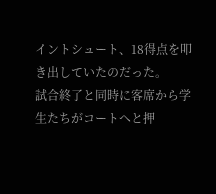イントシュート、18得点を叩き出していたのだった。
試合終了と同時に客席から学生たちがコートへと押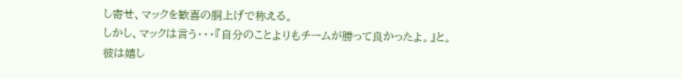し寄せ、マックを歓喜の胴上げで称える。
しかし、マックは言う・・・『自分のことよりもチームが勝って良かったよ。』と。
彼は嬉し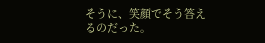そうに、笑顔でそう答えるのだった。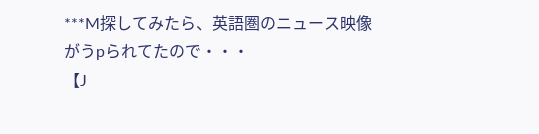***M探してみたら、英語圏のニュース映像がうpられてたので・・・
【J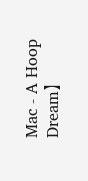Mac - A Hoop Dream】